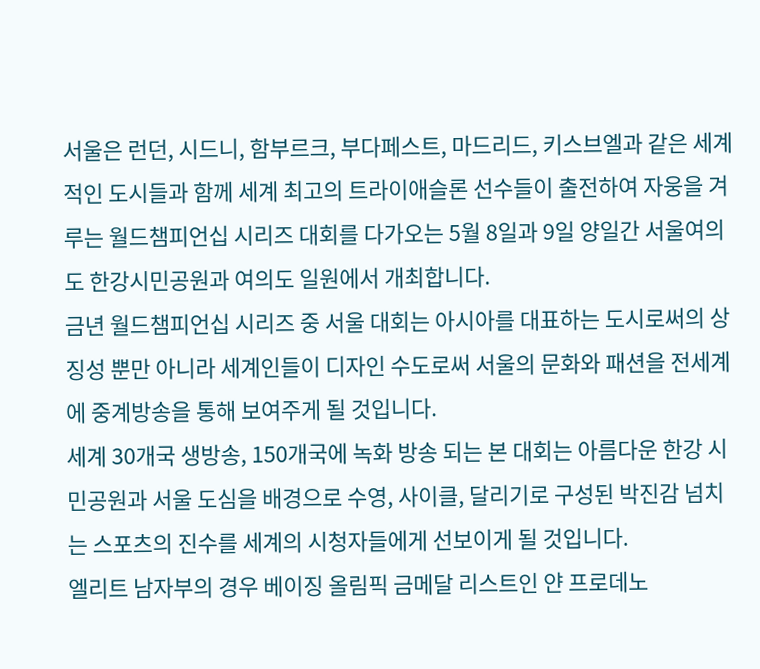서울은 런던, 시드니, 함부르크, 부다페스트, 마드리드, 키스브엘과 같은 세계적인 도시들과 함께 세계 최고의 트라이애슬론 선수들이 출전하여 자웅을 겨루는 월드챔피언십 시리즈 대회를 다가오는 5월 8일과 9일 양일간 서울여의도 한강시민공원과 여의도 일원에서 개최합니다.
금년 월드챔피언십 시리즈 중 서울 대회는 아시아를 대표하는 도시로써의 상징성 뿐만 아니라 세계인들이 디자인 수도로써 서울의 문화와 패션을 전세계에 중계방송을 통해 보여주게 될 것입니다.
세계 30개국 생방송, 150개국에 녹화 방송 되는 본 대회는 아름다운 한강 시민공원과 서울 도심을 배경으로 수영, 사이클, 달리기로 구성된 박진감 넘치는 스포츠의 진수를 세계의 시청자들에게 선보이게 될 것입니다.
엘리트 남자부의 경우 베이징 올림픽 금메달 리스트인 얀 프로데노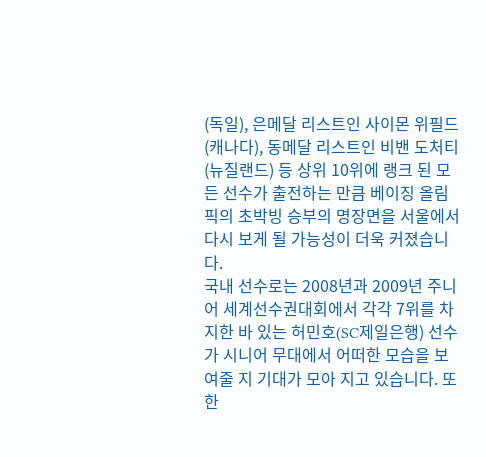(독일), 은메달 리스트인 사이몬 위필드(캐나다), 동메달 리스트인 비밴 도처티(뉴질랜드) 등 상위 10위에 랭크 된 모든 선수가 출전하는 만큼 베이징 올림픽의 초박빙 승부의 명장면을 서울에서 다시 보게 될 가능성이 더욱 커졌습니다.
국내 선수로는 2008년과 2009년 주니어 세계선수권대회에서 각각 7위를 차지한 바 있는 허민호(SC제일은행) 선수가 시니어 무대에서 어떠한 모습을 보여줄 지 기대가 모아 지고 있습니다. 또한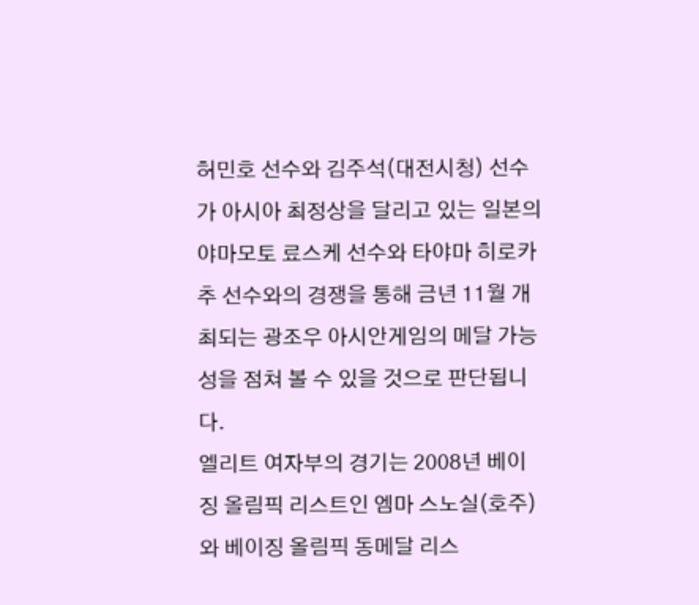허민호 선수와 김주석(대전시청) 선수가 아시아 최정상을 달리고 있는 일본의 야마모토 료스케 선수와 타야마 히로카추 선수와의 경쟁을 통해 금년 11월 개최되는 광조우 아시안게임의 메달 가능성을 점쳐 볼 수 있을 것으로 판단됩니다.
엘리트 여자부의 경기는 2008년 베이징 올림픽 리스트인 엠마 스노실(호주)와 베이징 올림픽 동메달 리스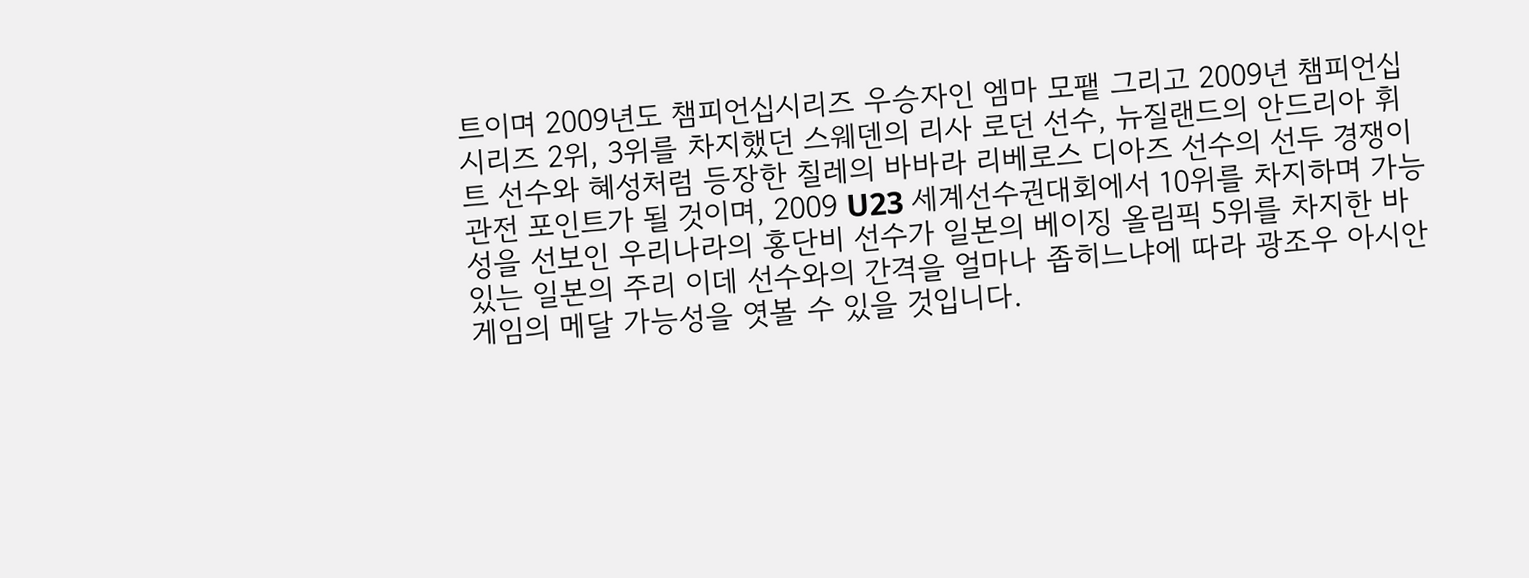트이며 2009년도 챔피언십시리즈 우승자인 엠마 모퍁 그리고 2009년 챔피언십시리즈 2위, 3위를 차지했던 스웨덴의 리사 로던 선수, 뉴질랜드의 안드리아 휘트 선수와 혜성처럼 등장한 칠레의 바바라 리베로스 디아즈 선수의 선두 경쟁이 관전 포인트가 될 것이며, 2009 U23 세계선수권대회에서 10위를 차지하며 가능성을 선보인 우리나라의 홍단비 선수가 일본의 베이징 올림픽 5위를 차지한 바 있는 일본의 주리 이데 선수와의 간격을 얼마나 좁히느냐에 따라 광조우 아시안게임의 메달 가능성을 엿볼 수 있을 것입니다.